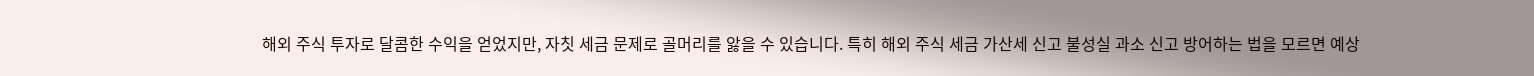해외 주식 투자로 달콤한 수익을 얻었지만, 자칫 세금 문제로 골머리를 앓을 수 있습니다. 특히 해외 주식 세금 가산세 신고 불성실 과소 신고 방어하는 법을 모르면 예상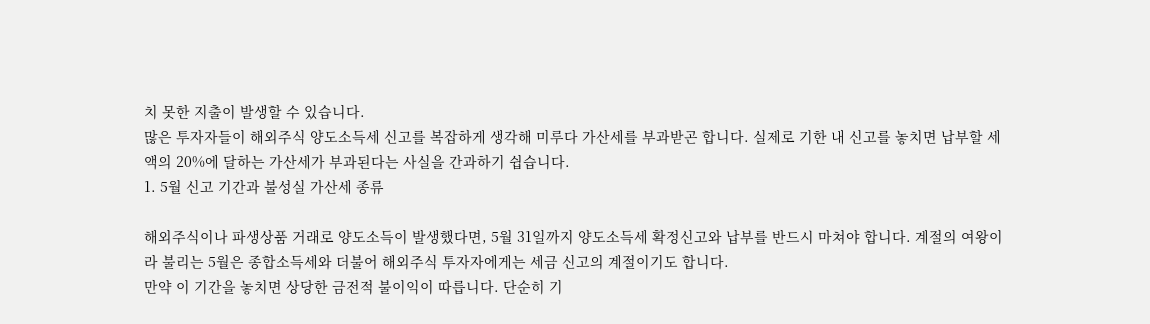치 못한 지출이 발생할 수 있습니다.
많은 투자자들이 해외주식 양도소득세 신고를 복잡하게 생각해 미루다 가산세를 부과받곤 합니다. 실제로 기한 내 신고를 놓치면 납부할 세액의 20%에 달하는 가산세가 부과된다는 사실을 간과하기 쉽습니다.
1. 5월 신고 기간과 불성실 가산세 종류

해외주식이나 파생상품 거래로 양도소득이 발생했다면, 5월 31일까지 양도소득세 확정신고와 납부를 반드시 마쳐야 합니다. 계절의 여왕이라 불리는 5월은 종합소득세와 더불어 해외주식 투자자에게는 세금 신고의 계절이기도 합니다.
만약 이 기간을 놓치면 상당한 금전적 불이익이 따릅니다. 단순히 기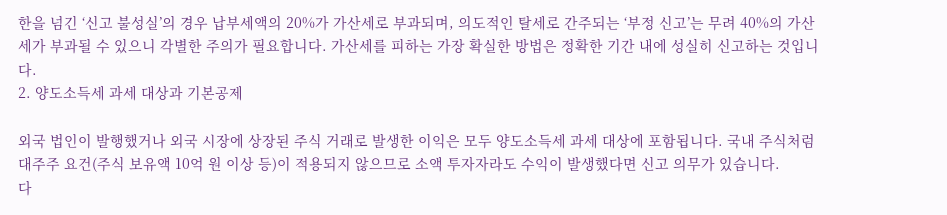한을 넘긴 ‘신고 불성실’의 경우 납부세액의 20%가 가산세로 부과되며, 의도적인 탈세로 간주되는 ‘부정 신고’는 무려 40%의 가산세가 부과될 수 있으니 각별한 주의가 필요합니다. 가산세를 피하는 가장 확실한 방법은 정확한 기간 내에 성실히 신고하는 것입니다.
2. 양도소득세 과세 대상과 기본공제

외국 법인이 발행했거나 외국 시장에 상장된 주식 거래로 발생한 이익은 모두 양도소득세 과세 대상에 포함됩니다. 국내 주식처럼 대주주 요건(주식 보유액 10억 원 이상 등)이 적용되지 않으므로 소액 투자자라도 수익이 발생했다면 신고 의무가 있습니다.
다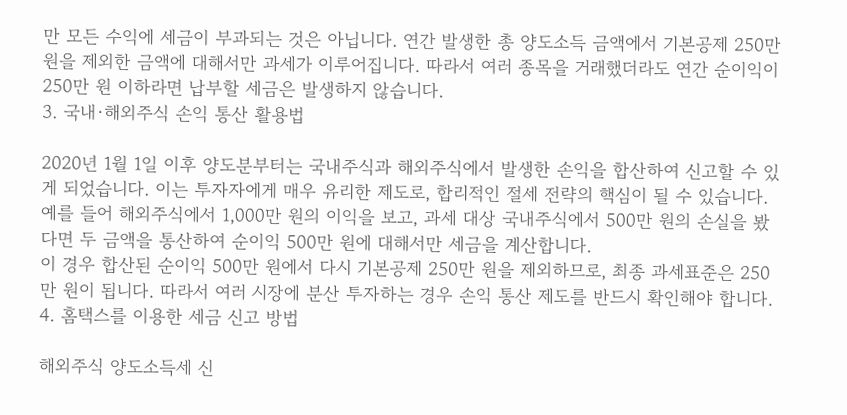만 모든 수익에 세금이 부과되는 것은 아닙니다. 연간 발생한 총 양도소득 금액에서 기본공제 250만 원을 제외한 금액에 대해서만 과세가 이루어집니다. 따라서 여러 종목을 거래했더라도 연간 순이익이 250만 원 이하라면 납부할 세금은 발생하지 않습니다.
3. 국내·해외주식 손익 통산 활용법

2020년 1월 1일 이후 양도분부터는 국내주식과 해외주식에서 발생한 손익을 합산하여 신고할 수 있게 되었습니다. 이는 투자자에게 매우 유리한 제도로, 합리적인 절세 전략의 핵심이 될 수 있습니다.
예를 들어 해외주식에서 1,000만 원의 이익을 보고, 과세 대상 국내주식에서 500만 원의 손실을 봤다면 두 금액을 통산하여 순이익 500만 원에 대해서만 세금을 계산합니다.
이 경우 합산된 순이익 500만 원에서 다시 기본공제 250만 원을 제외하므로, 최종 과세표준은 250만 원이 됩니다. 따라서 여러 시장에 분산 투자하는 경우 손익 통산 제도를 반드시 확인해야 합니다.
4. 홈택스를 이용한 세금 신고 방법

해외주식 양도소득세 신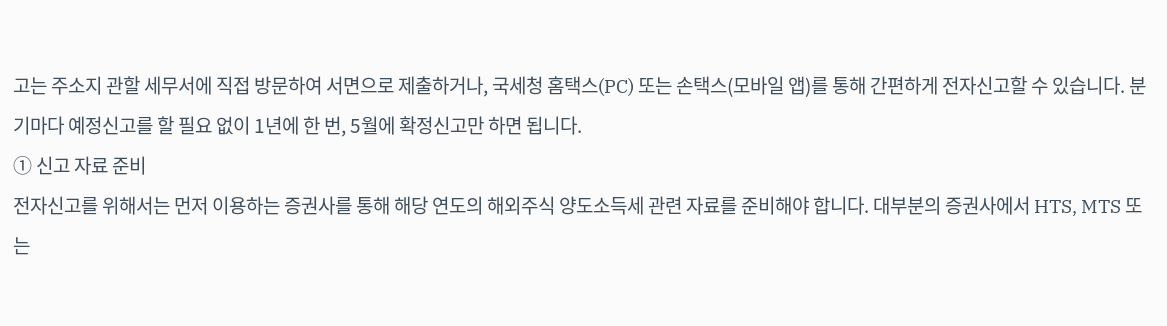고는 주소지 관할 세무서에 직접 방문하여 서면으로 제출하거나, 국세청 홈택스(PC) 또는 손택스(모바일 앱)를 통해 간편하게 전자신고할 수 있습니다. 분기마다 예정신고를 할 필요 없이 1년에 한 번, 5월에 확정신고만 하면 됩니다.
① 신고 자료 준비
전자신고를 위해서는 먼저 이용하는 증권사를 통해 해당 연도의 해외주식 양도소득세 관련 자료를 준비해야 합니다. 대부분의 증권사에서 HTS, MTS 또는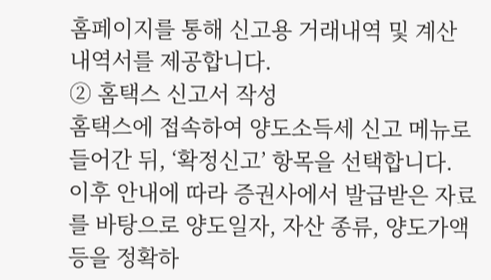홈페이지를 통해 신고용 거래내역 및 계산 내역서를 제공합니다.
② 홈택스 신고서 작성
홈택스에 접속하여 양도소득세 신고 메뉴로 들어간 뒤, ‘확정신고’ 항목을 선택합니다. 이후 안내에 따라 증권사에서 발급받은 자료를 바탕으로 양도일자, 자산 종류, 양도가액 등을 정확하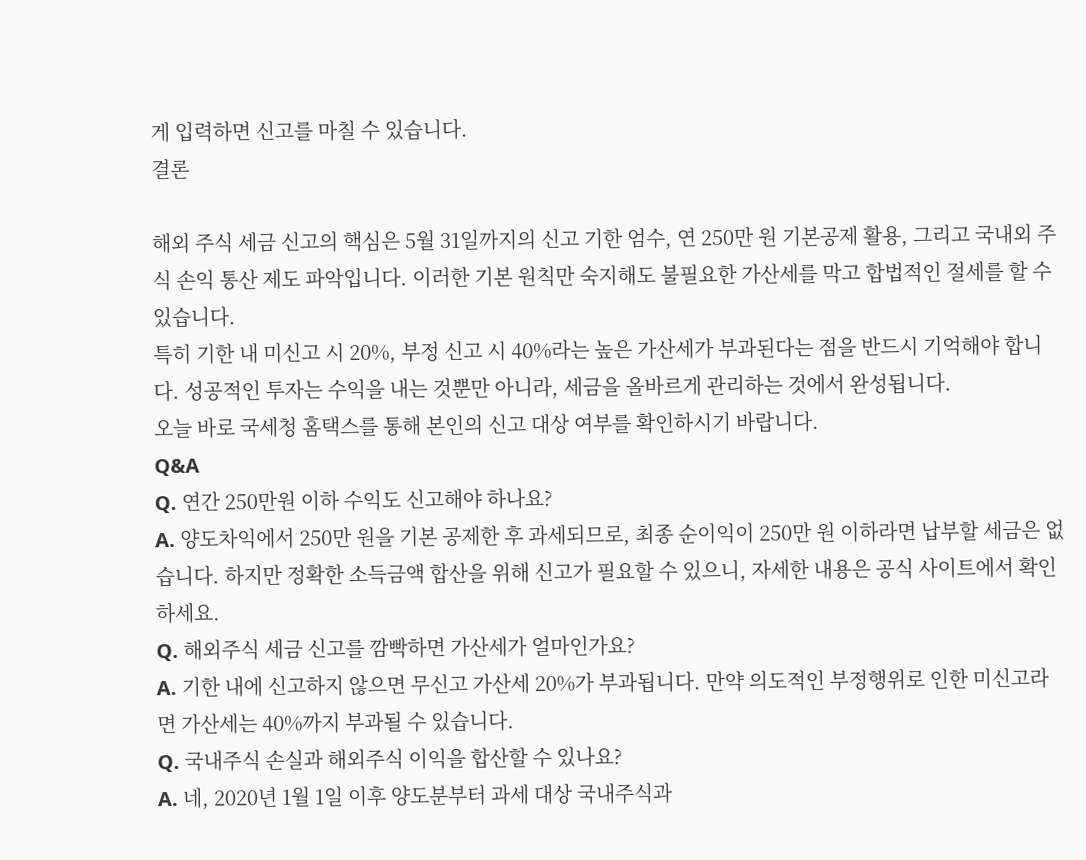게 입력하면 신고를 마칠 수 있습니다.
결론

해외 주식 세금 신고의 핵심은 5월 31일까지의 신고 기한 엄수, 연 250만 원 기본공제 활용, 그리고 국내외 주식 손익 통산 제도 파악입니다. 이러한 기본 원칙만 숙지해도 불필요한 가산세를 막고 합법적인 절세를 할 수 있습니다.
특히 기한 내 미신고 시 20%, 부정 신고 시 40%라는 높은 가산세가 부과된다는 점을 반드시 기억해야 합니다. 성공적인 투자는 수익을 내는 것뿐만 아니라, 세금을 올바르게 관리하는 것에서 완성됩니다.
오늘 바로 국세청 홈택스를 통해 본인의 신고 대상 여부를 확인하시기 바랍니다.
Q&A
Q. 연간 250만원 이하 수익도 신고해야 하나요?
A. 양도차익에서 250만 원을 기본 공제한 후 과세되므로, 최종 순이익이 250만 원 이하라면 납부할 세금은 없습니다. 하지만 정확한 소득금액 합산을 위해 신고가 필요할 수 있으니, 자세한 내용은 공식 사이트에서 확인하세요.
Q. 해외주식 세금 신고를 깜빡하면 가산세가 얼마인가요?
A. 기한 내에 신고하지 않으면 무신고 가산세 20%가 부과됩니다. 만약 의도적인 부정행위로 인한 미신고라면 가산세는 40%까지 부과될 수 있습니다.
Q. 국내주식 손실과 해외주식 이익을 합산할 수 있나요?
A. 네, 2020년 1월 1일 이후 양도분부터 과세 대상 국내주식과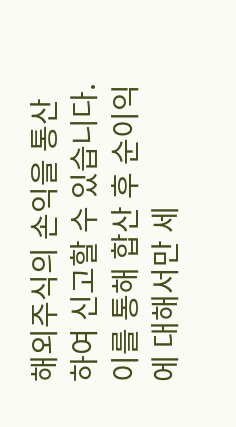해외주식의 손익을 통산하여 신고할 수 있습니다. 이를 통해 합산 후 순이익에 대해서만 세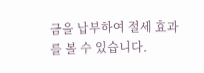금을 납부하여 절세 효과를 볼 수 있습니다.